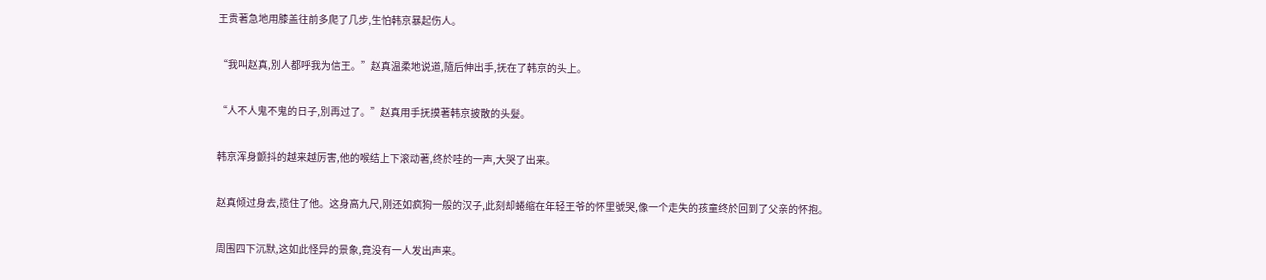王贵著急地用膝盖往前多爬了几步,生怕韩京暴起伤人。

“我叫赵真,別人都呼我为信王。”赵真温柔地说道,隨后伸出手,抚在了韩京的头上。

“人不人鬼不鬼的日子,別再过了。”赵真用手抚摸著韩京披散的头髮。

韩京浑身颤抖的越来越厉害,他的喉结上下滚动著,终於哇的一声,大哭了出来。

赵真倾过身去,揽住了他。这身高九尺,刚还如疯狗一般的汉子,此刻却蜷缩在年轻王爷的怀里號哭,像一个走失的孩童终於回到了父亲的怀抱。

周围四下沉默,这如此怪异的景象,竟没有一人发出声来。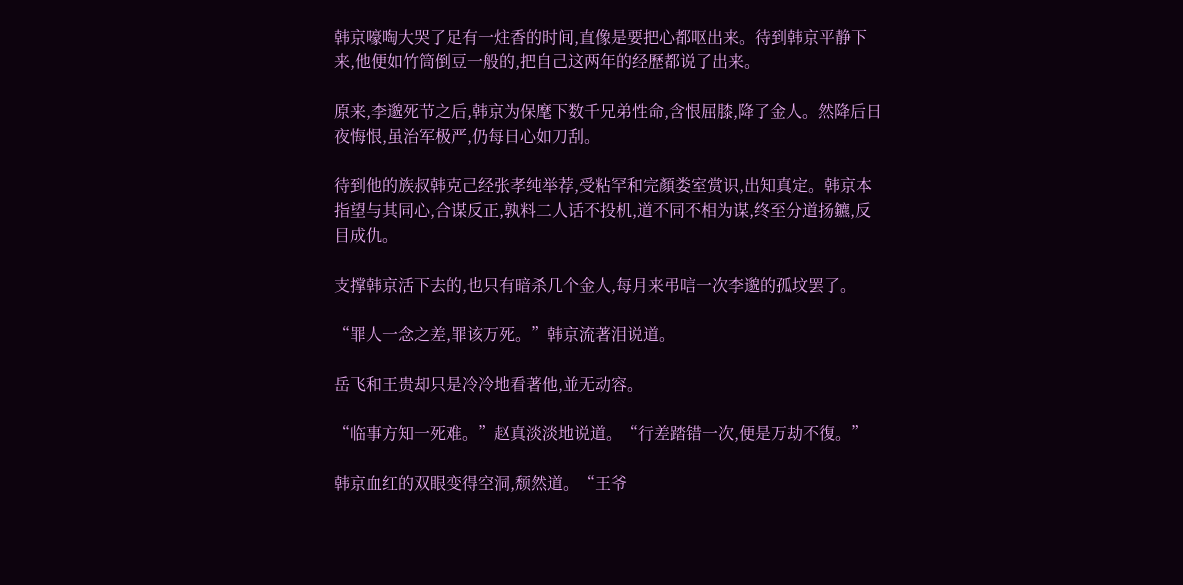韩京嚎啕大哭了足有一炷香的时间,直像是要把心都呕出来。待到韩京平静下来,他便如竹筒倒豆一般的,把自己这两年的经歷都说了出来。

原来,李邈死节之后,韩京为保麾下数千兄弟性命,含恨屈膝,降了金人。然降后日夜悔恨,虽治军极严,仍每日心如刀刮。

待到他的族叔韩克己经张孝纯举荐,受粘罕和完顏娄室赏识,出知真定。韩京本指望与其同心,合谋反正,孰料二人话不投机,道不同不相为谋,终至分道扬鑣,反目成仇。

支撑韩京活下去的,也只有暗杀几个金人,每月来弔唁一次李邈的孤坟罢了。

“罪人一念之差,罪该万死。”韩京流著泪说道。

岳飞和王贵却只是冷冷地看著他,並无动容。

“临事方知一死难。”赵真淡淡地说道。“行差踏错一次,便是万劫不復。”

韩京血红的双眼变得空洞,颓然道。“王爷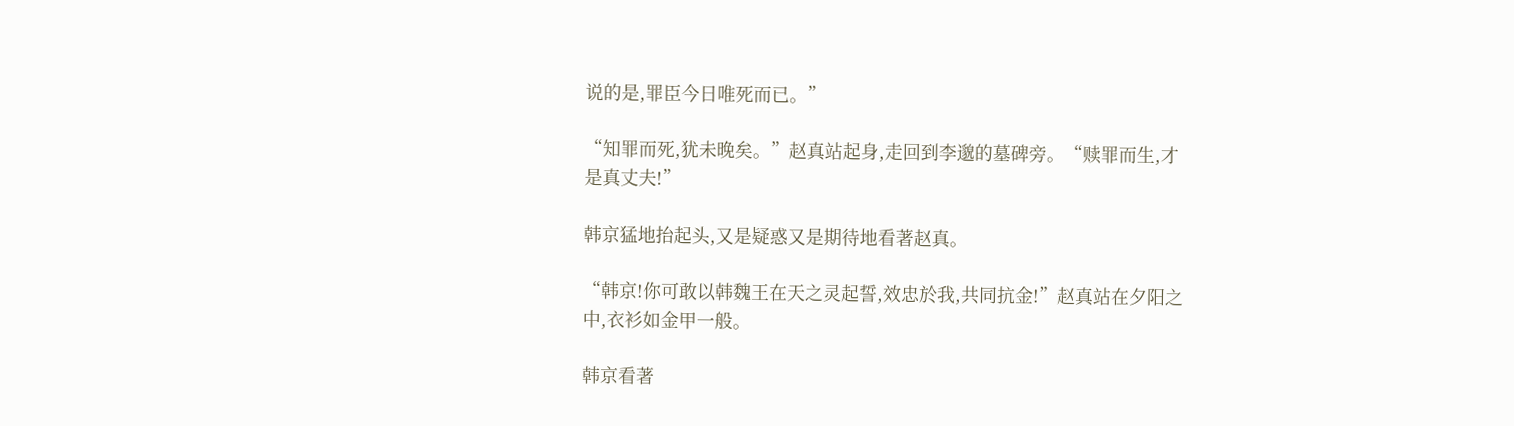说的是,罪臣今日唯死而已。”

“知罪而死,犹未晚矣。”赵真站起身,走回到李邈的墓碑旁。“赎罪而生,才是真丈夫!”

韩京猛地抬起头,又是疑惑又是期待地看著赵真。

“韩京!你可敢以韩魏王在天之灵起誓,效忠於我,共同抗金!”赵真站在夕阳之中,衣衫如金甲一般。

韩京看著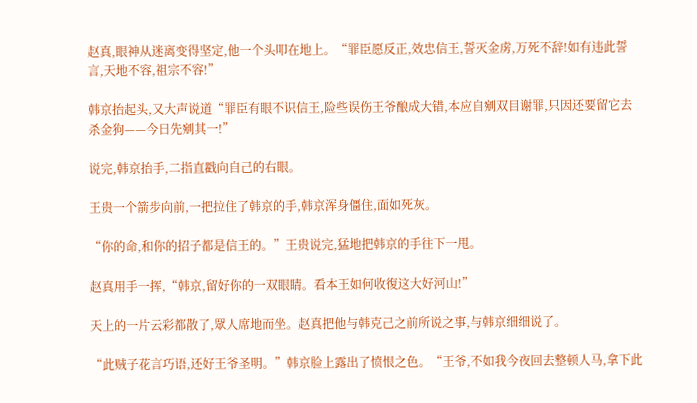赵真,眼神从迷离变得坚定,他一个头叩在地上。“罪臣愿反正,效忠信王,誓灭金虏,万死不辞!如有违此誓言,天地不容,祖宗不容!”

韩京抬起头,又大声说道“罪臣有眼不识信王,险些误伤王爷酿成大错,本应自剜双目谢罪,只因还要留它去杀金狗——今日先剜其一!”

说完,韩京抬手,二指直戳向自己的右眼。

王贵一个箭步向前,一把拉住了韩京的手,韩京浑身僵住,面如死灰。

“你的命,和你的招子都是信王的。”王贵说完,猛地把韩京的手往下一甩。

赵真用手一挥,“韩京,留好你的一双眼睛。看本王如何收復这大好河山!”

天上的一片云彩都散了,眾人席地而坐。赵真把他与韩克己之前所说之事,与韩京细细说了。

“此贼子花言巧语,还好王爷圣明。”韩京脸上露出了愤恨之色。“王爷,不如我今夜回去整顿人马,拿下此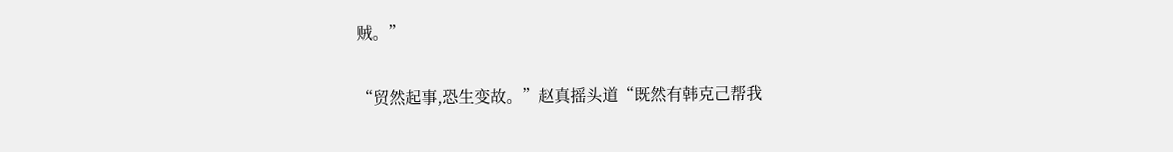贼。”

“贸然起事,恐生变故。”赵真摇头道“既然有韩克己帮我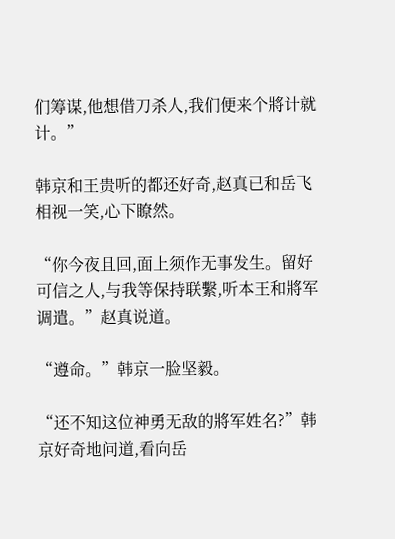们筹谋,他想借刀杀人,我们便来个將计就计。”

韩京和王贵听的都还好奇,赵真已和岳飞相视一笑,心下瞭然。

“你今夜且回,面上须作无事发生。留好可信之人,与我等保持联繫,听本王和將军调遣。”赵真说道。

“遵命。”韩京一脸坚毅。

“还不知这位神勇无敌的將军姓名?”韩京好奇地问道,看向岳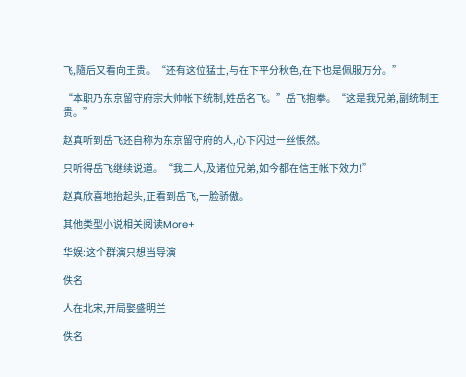飞,隨后又看向王贵。“还有这位猛士,与在下平分秋色,在下也是佩服万分。”

“本职乃东京留守府宗大帅帐下统制,姓岳名飞。”岳飞抱拳。“这是我兄弟,副统制王贵。”

赵真听到岳飞还自称为东京留守府的人,心下闪过一丝悵然。

只听得岳飞继续说道。“我二人,及诸位兄弟,如今都在信王帐下效力!”

赵真欣喜地抬起头,正看到岳飞,一脸骄傲。

其他类型小说相关阅读More+

华娱:这个群演只想当导演

佚名

人在北宋,开局娶盛明兰

佚名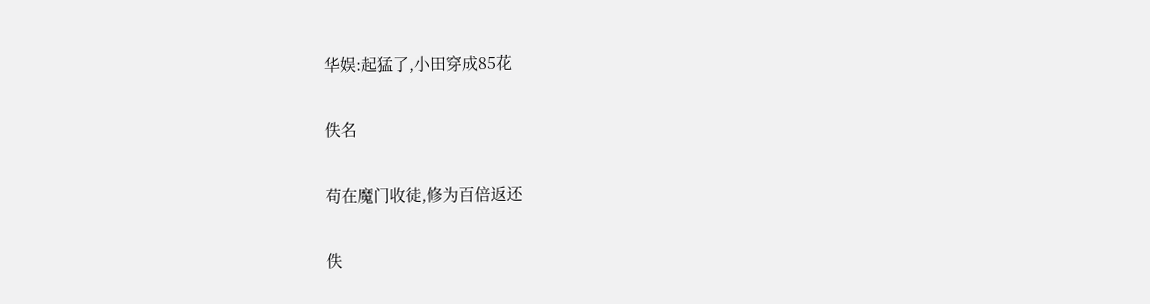华娱:起猛了,小田穿成85花

佚名

苟在魔门收徒,修为百倍返还

佚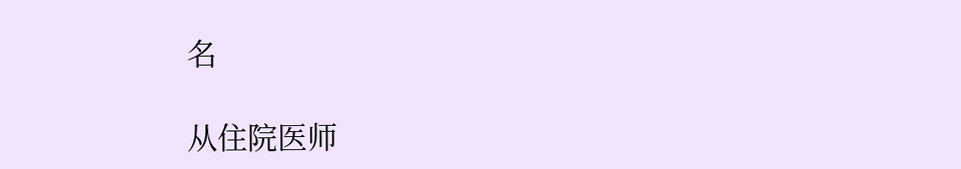名

从住院医师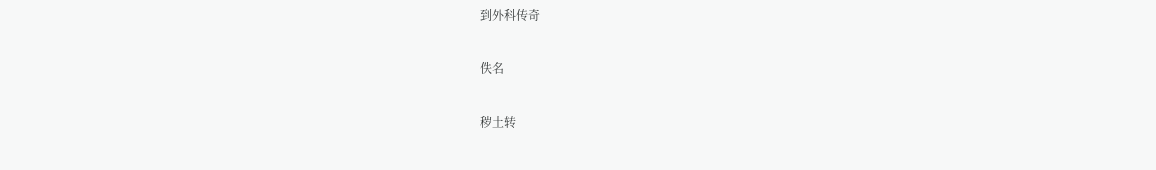到外科传奇

佚名

秽土转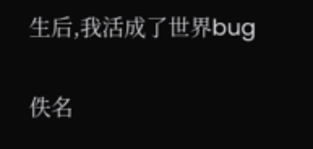生后,我活成了世界bug

佚名